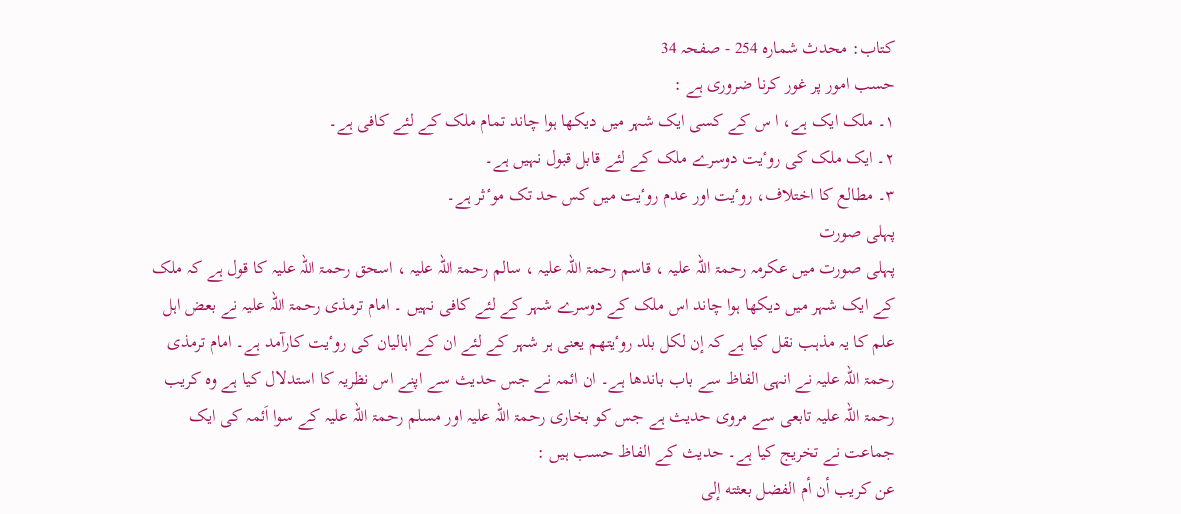کتاب: محدث شمارہ 254 - صفحہ 34
حسب امور پر غور کرنا ضروری ہے :
۱۔ ملک ایک ہے، ا س کے کسی ایک شہر میں دیکھا ہوا چاند تمام ملک کے لئے کافی ہے۔
۲۔ ایک ملک کی روٴیت دوسرے ملک کے لئے قابل قبول نہیں ہے۔
۳۔ مطالع کا اختلاف، روٴیت اور عدم روٴیت میں کس حد تک موٴثر ہے۔
پہلی صورت
پہلی صورت میں عکرمہ رحمۃ اللہ علیہ ، قاسم رحمۃ اللہ علیہ ، سالم رحمۃ اللہ علیہ ، اسحق رحمۃ اللہ علیہ کا قول ہے کہ ملک کے ایک شہر میں دیکھا ہوا چاند اس ملک کے دوسرے شہر کے لئے کافی نہیں ۔ امام ترمذی رحمۃ اللہ علیہ نے بعض اہل علم کا یہ مذہب نقل کیا ہے کہ إن لکل بلد روٴیتھم یعنی ہر شہر کے لئے ان کے اہالیان کی روٴیت کارآمد ہے۔ امام ترمذی رحمۃ اللہ علیہ نے انہی الفاظ سے باب باندھا ہے۔ ان ائمہ نے جس حدیث سے اپنے اس نظریہ کا استدلال کیا ہے وہ کریب رحمۃ اللہ علیہ تابعی سے مروی حدیث ہے جس کو بخاری رحمۃ اللہ علیہ اور مسلم رحمۃ اللہ علیہ کے سوا اَئمہ کی ایک جماعت نے تخریج کیا ہے۔ حدیث کے الفاظ حسب ہیں :
عن کريب أن أم الفضل بعثته إلی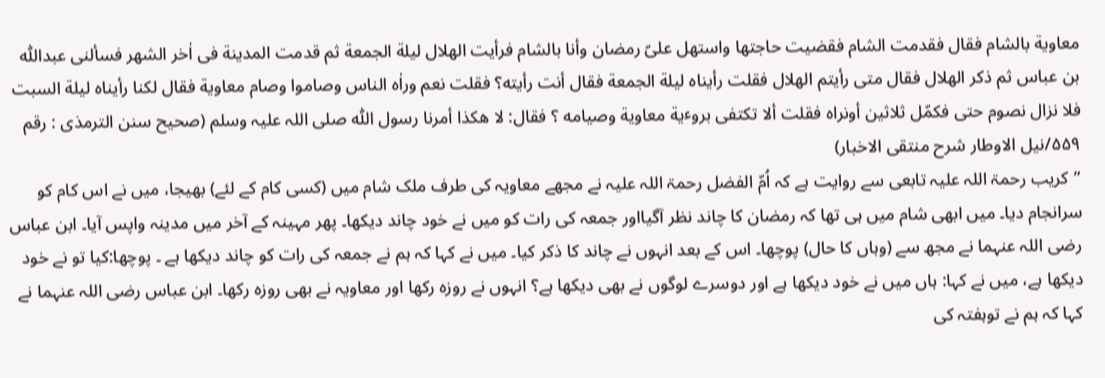معاوية بالشام فقال فقدمت الشام فقضيت حاجتها واستهل علیّ رمضان وأنا بالشام فرأيت الهلال ليلة الجمعة ثم قدمت المدينة فی اٰخر الشهر فسألنی عبداللّٰه بن عباس ثم ذکر الهلال فقال متی رأيتم الهلال فقلت رأيناه ليلة الجمعة فقال أنت رأيته؟ فقلت نعم وراٰه الناس وصاموا وصام معاوية فقال لکنا رأيناه ليلة السبت فلا نزال نصوم حتی فکمّل ثلاثين أونراه فقلت ألا تکتفی بروٴية معاوية وصيامه ؟ فقال: لا هکذا أمرنا رسول اللّٰه صلی اللہ علیہ وسلم (صحیح سنن الترمذی : رقم ۵۵۹/نیل الاوطار شرح منتقی الاخبار)
”کریب رحمۃ اللہ علیہ تابعی سے روایت ہے کہ اُمّ الفضل رحمۃ اللہ علیہ نے مجھے معاویہ کی طرف ملک شام میں (کسی کام کے لئے) بھیجا، میں نے اس کام کو سرانجام دیا۔ میں ابھی شام میں ہی تھا کہ رمضان کا چاند نظر آگیااور جمعہ کی رات کو میں نے خود چاند دیکھا۔ پھر مہینہ کے آخر میں مدینہ واپس آیا۔ ابن عباس رضی اللہ عنہما نے مجھ سے (وہاں کا حال) پوچھا۔ اس کے بعد انہوں نے چاند کا ذکر کیا۔ میں نے کہا کہ ہم نے جمعہ کی رات کو چاند دیکھا ہے ۔ پوچھا:کیا تو نے خود دیکھا ہے، میں نے کہا: ہاں میں نے خود دیکھا ہے اور دوسرے لوگوں نے بھی دیکھا ہے؟ انہوں نے روزہ رکھا اور معاویہ نے بھی روزہ رکھا۔ ابن عباس رضی اللہ عنہما نے کہا کہ ہم نے توہفتہ کی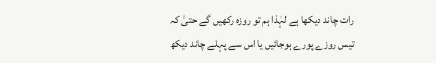رات چاند دیکھا ہے لہٰذا ہم تو روزہ رکھیں گے حتیٰ کہ تیس روزے پورے ہوجائیں یا اس سے پہلے چاند دیکھ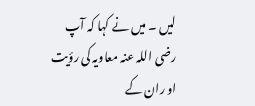لیں ۔ میں نے کہا کہ آپ رضی اللہ عنہ معاویہ کی رؤیت او ران کے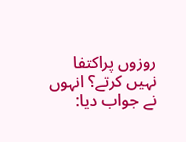روزوں پراکتفا نہیں کرتے؟ انہوں نے جواب دیا: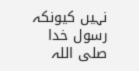نہیں کیونکہ رسول خدا صلی اللہ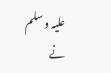علیہ وسلم نے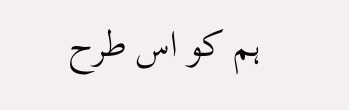ہم کو اس طرح